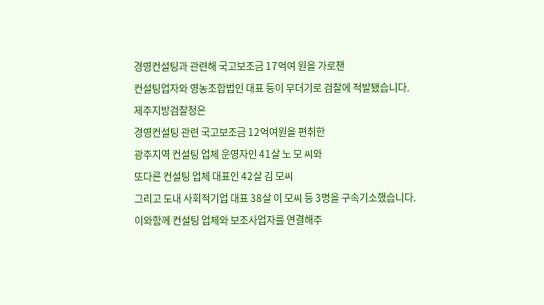경영컨설팅과 관련해 국고보조금 17억여 원을 가로챈
컨설팅업자와 영농조합법인 대표 등이 무더기로 검찰에 적발됐습니다.
제주지방검찰청은
경영컨설팅 관련 국고보조금 12억여원을 편취한
광주지역 컨설팅 업체 운영자인 41살 노 모 씨와
또다른 컨설팅 업체 대표인 42살 김 모씨
그리고 도내 사회적기업 대표 38살 이 모씨 등 3명을 구속기소했습니다.
이와함께 컨설팅 업체와 보조사업자를 연결해주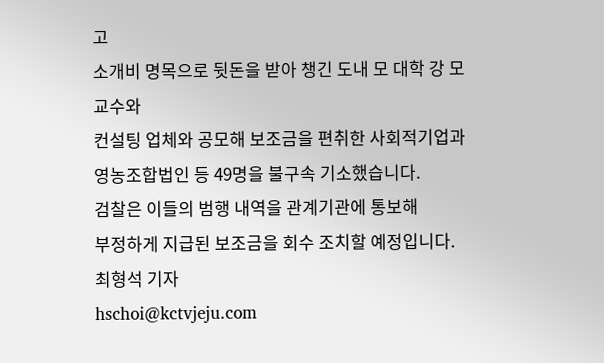고
소개비 명목으로 뒷돈을 받아 챙긴 도내 모 대학 강 모 교수와
컨설팅 업체와 공모해 보조금을 편취한 사회적기업과 영농조합법인 등 49명을 불구속 기소했습니다.
검찰은 이들의 범행 내역을 관계기관에 통보해
부정하게 지급된 보조금을 회수 조치할 예정입니다.
최형석 기자
hschoi@kctvjeju.com